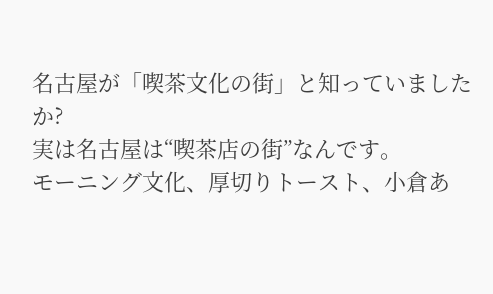名古屋が「喫茶文化の街」と知っていましたか?
実は名古屋は“喫茶店の街”なんです。
モーニング文化、厚切りトースト、小倉あ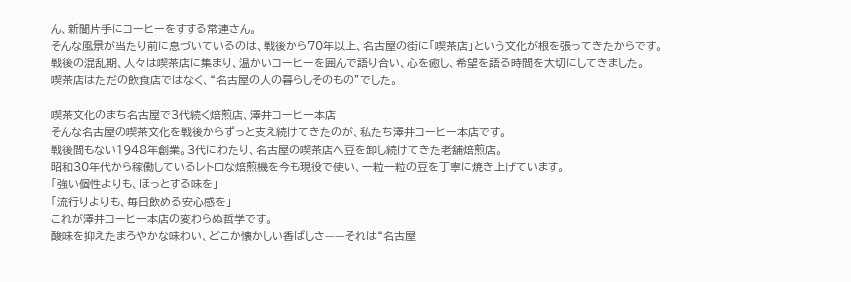ん、新聞片手にコーヒーをすする常連さん。
そんな風景が当たり前に息づいているのは、戦後から70年以上、名古屋の街に「喫茶店」という文化が根を張ってきたからです。
戦後の混乱期、人々は喫茶店に集まり、温かいコーヒーを囲んで語り合い、心を癒し、希望を語る時間を大切にしてきました。
喫茶店はただの飲食店ではなく、“名古屋の人の暮らしそのもの”でした。

喫茶文化のまち名古屋で3代続く焙煎店、澤井コーヒー本店
そんな名古屋の喫茶文化を戦後からずっと支え続けてきたのが、私たち澤井コーヒー本店です。
戦後間もない1948年創業。3代にわたり、名古屋の喫茶店へ豆を卸し続けてきた老舗焙煎店。
昭和30年代から稼働しているレトロな焙煎機を今も現役で使い、一粒一粒の豆を丁寧に焼き上げています。
「強い個性よりも、ほっとする味を」
「流行りよりも、毎日飲める安心感を」
これが澤井コーヒー本店の変わらぬ哲学です。
酸味を抑えたまろやかな味わい、どこか懐かしい香ばしさ——それは“名古屋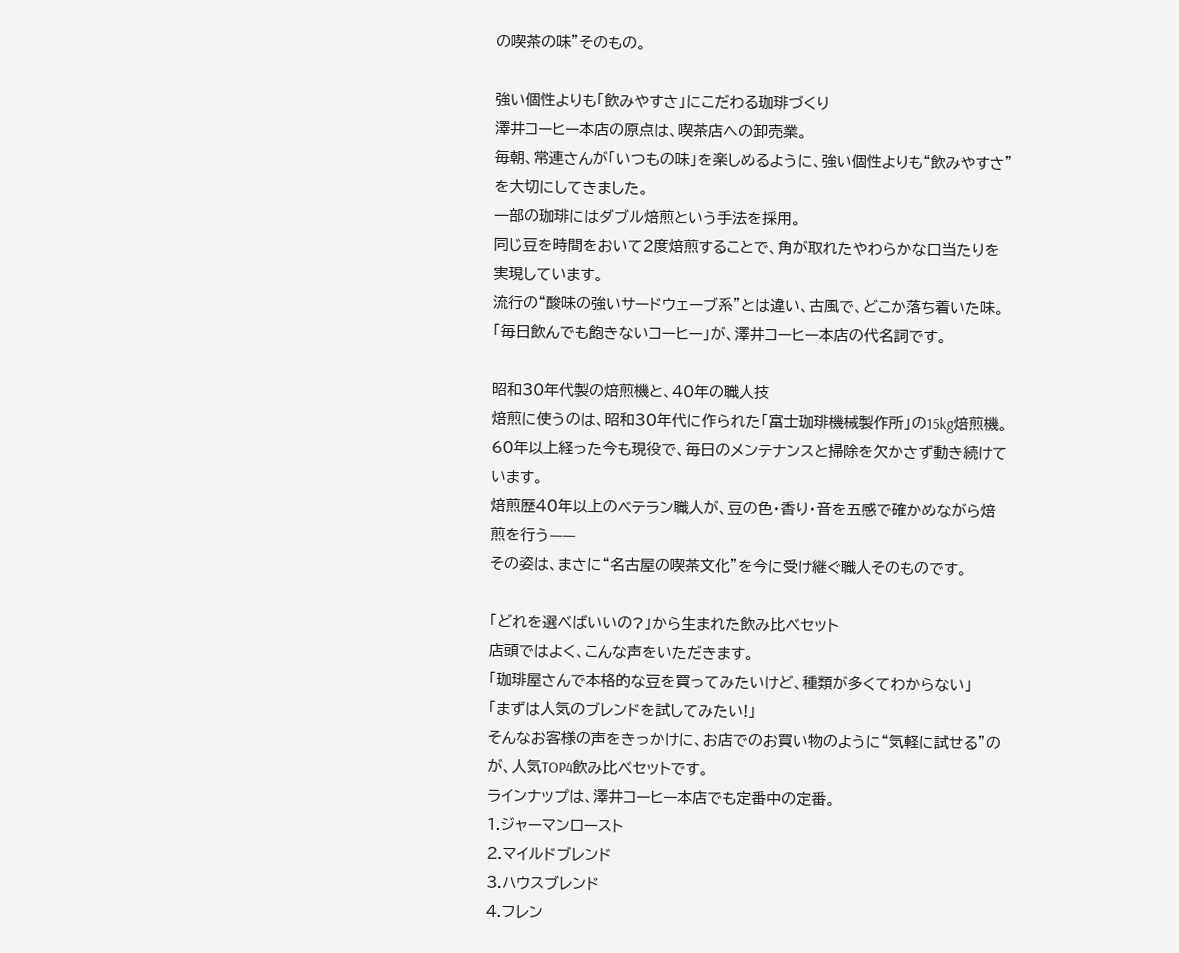の喫茶の味”そのもの。

強い個性よりも「飲みやすさ」にこだわる珈琲づくり
澤井コーヒー本店の原点は、喫茶店への卸売業。
毎朝、常連さんが「いつもの味」を楽しめるように、強い個性よりも“飲みやすさ”を大切にしてきました。
一部の珈琲にはダブル焙煎という手法を採用。
同じ豆を時間をおいて2度焙煎することで、角が取れたやわらかな口当たりを実現しています。
流行の“酸味の強いサードウェーブ系”とは違い、古風で、どこか落ち着いた味。「毎日飲んでも飽きないコーヒー」が、澤井コーヒー本店の代名詞です。

昭和30年代製の焙煎機と、40年の職人技
焙煎に使うのは、昭和30年代に作られた「富士珈琲機械製作所」の15kg焙煎機。
60年以上経った今も現役で、毎日のメンテナンスと掃除を欠かさず動き続けています。
焙煎歴40年以上のベテラン職人が、豆の色・香り・音を五感で確かめながら焙煎を行う——
その姿は、まさに“名古屋の喫茶文化”を今に受け継ぐ職人そのものです。

「どれを選べばいいの?」から生まれた飲み比べセット
店頭ではよく、こんな声をいただきます。
「珈琲屋さんで本格的な豆を買ってみたいけど、種類が多くてわからない」
「まずは人気のブレンドを試してみたい!」
そんなお客様の声をきっかけに、お店でのお買い物のように“気軽に試せる”のが、人気TOP4飲み比べセットです。
ラインナップは、澤井コーヒー本店でも定番中の定番。
1.ジャーマンロースト
2.マイルドブレンド
3.ハウスブレンド
4.フレン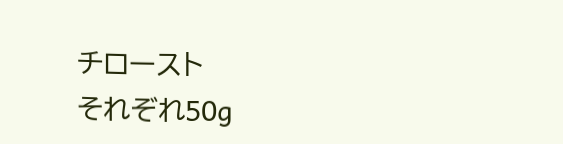チロースト
それぞれ50g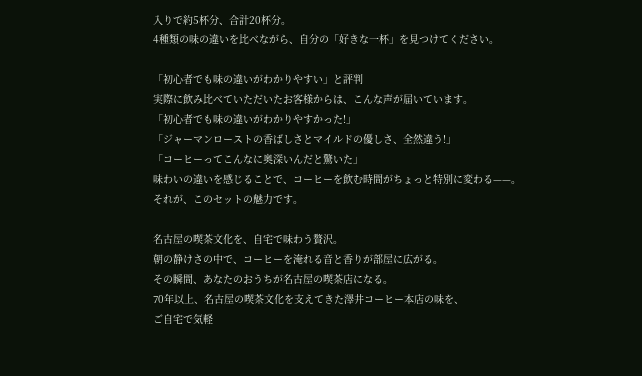入りで約5杯分、合計20杯分。
4種類の味の違いを比べながら、自分の「好きな一杯」を見つけてください。

「初心者でも味の違いがわかりやすい」と評判
実際に飲み比べていただいたお客様からは、こんな声が届いています。
「初心者でも味の違いがわかりやすかった!」
「ジャーマンローストの香ばしさとマイルドの優しさ、全然違う!」
「コーヒーってこんなに奥深いんだと驚いた」
味わいの違いを感じることで、コーヒーを飲む時間がちょっと特別に変わる——。
それが、このセットの魅力です。

名古屋の喫茶文化を、自宅で味わう贅沢。
朝の静けさの中で、コーヒーを淹れる音と香りが部屋に広がる。
その瞬間、あなたのおうちが名古屋の喫茶店になる。
70年以上、名古屋の喫茶文化を支えてきた澤井コーヒー本店の味を、
ご自宅で気軽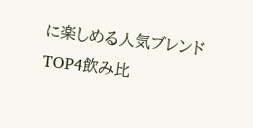に楽しめる人気ブレンドTOP4飲み比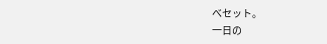べセット。
一日の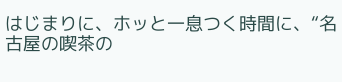はじまりに、ホッと一息つく時間に、“名古屋の喫茶の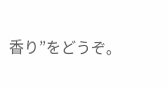香り”をどうぞ。